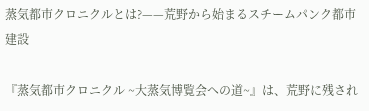蒸気都市クロニクルとは?——荒野から始まるスチームパンク都市建設

『蒸気都市クロニクル ~大蒸気博覧会への道~』は、荒野に残され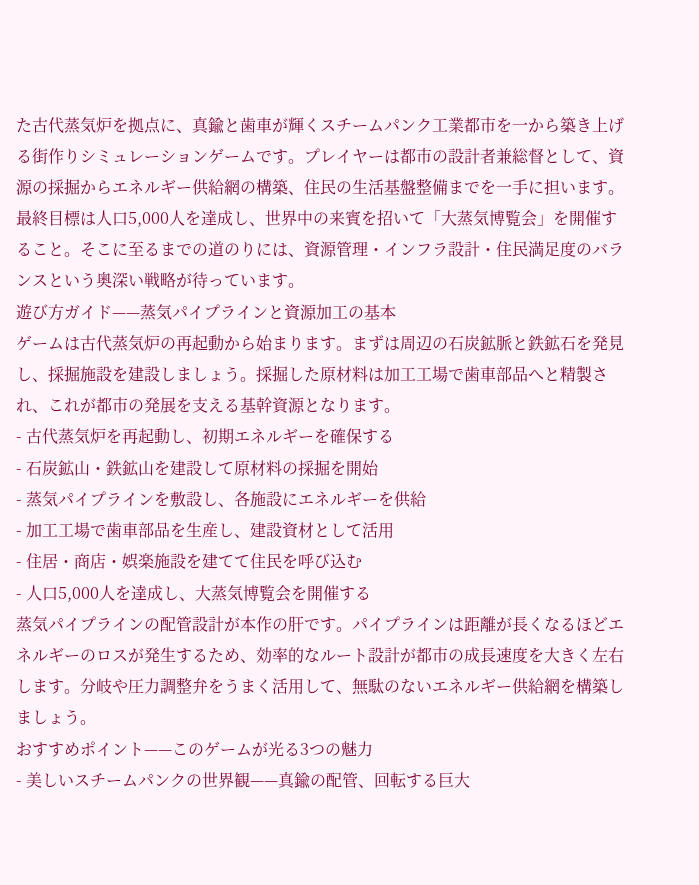た古代蒸気炉を拠点に、真鍮と歯車が輝くスチームパンク工業都市を一から築き上げる街作りシミュレーションゲームです。プレイヤーは都市の設計者兼総督として、資源の採掘からエネルギー供給網の構築、住民の生活基盤整備までを一手に担います。
最終目標は人口5,000人を達成し、世界中の来賓を招いて「大蒸気博覧会」を開催すること。そこに至るまでの道のりには、資源管理・インフラ設計・住民満足度のバランスという奥深い戦略が待っています。
遊び方ガイド——蒸気パイプラインと資源加工の基本
ゲームは古代蒸気炉の再起動から始まります。まずは周辺の石炭鉱脈と鉄鉱石を発見し、採掘施設を建設しましょう。採掘した原材料は加工工場で歯車部品へと精製され、これが都市の発展を支える基幹資源となります。
- 古代蒸気炉を再起動し、初期エネルギーを確保する
- 石炭鉱山・鉄鉱山を建設して原材料の採掘を開始
- 蒸気パイプラインを敷設し、各施設にエネルギーを供給
- 加工工場で歯車部品を生産し、建設資材として活用
- 住居・商店・娯楽施設を建てて住民を呼び込む
- 人口5,000人を達成し、大蒸気博覧会を開催する
蒸気パイプラインの配管設計が本作の肝です。パイプラインは距離が長くなるほどエネルギーのロスが発生するため、効率的なルート設計が都市の成長速度を大きく左右します。分岐や圧力調整弁をうまく活用して、無駄のないエネルギー供給網を構築しましょう。
おすすめポイント——このゲームが光る3つの魅力
- 美しいスチームパンクの世界観——真鍮の配管、回転する巨大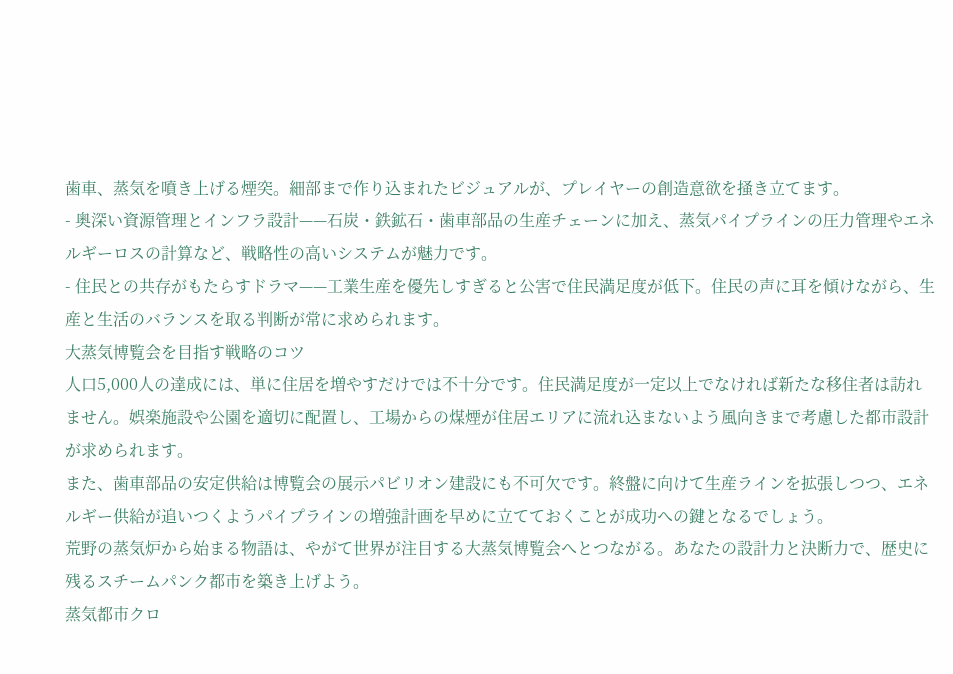歯車、蒸気を噴き上げる煙突。細部まで作り込まれたビジュアルが、プレイヤーの創造意欲を掻き立てます。
- 奥深い資源管理とインフラ設計——石炭・鉄鉱石・歯車部品の生産チェーンに加え、蒸気パイプラインの圧力管理やエネルギーロスの計算など、戦略性の高いシステムが魅力です。
- 住民との共存がもたらすドラマ——工業生産を優先しすぎると公害で住民満足度が低下。住民の声に耳を傾けながら、生産と生活のバランスを取る判断が常に求められます。
大蒸気博覧会を目指す戦略のコツ
人口5,000人の達成には、単に住居を増やすだけでは不十分です。住民満足度が一定以上でなければ新たな移住者は訪れません。娯楽施設や公園を適切に配置し、工場からの煤煙が住居エリアに流れ込まないよう風向きまで考慮した都市設計が求められます。
また、歯車部品の安定供給は博覧会の展示パビリオン建設にも不可欠です。終盤に向けて生産ラインを拡張しつつ、エネルギー供給が追いつくようパイプラインの増強計画を早めに立てておくことが成功への鍵となるでしょう。
荒野の蒸気炉から始まる物語は、やがて世界が注目する大蒸気博覧会へとつながる。あなたの設計力と決断力で、歴史に残るスチームパンク都市を築き上げよう。
蒸気都市クロ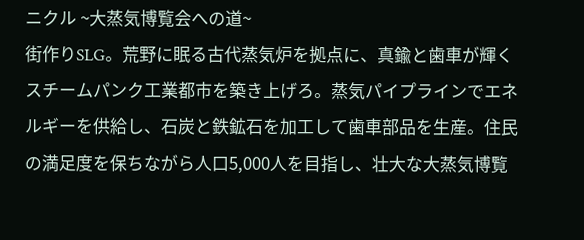ニクル ~大蒸気博覧会への道~
街作りSLG。荒野に眠る古代蒸気炉を拠点に、真鍮と歯車が輝くスチームパンク工業都市を築き上げろ。蒸気パイプラインでエネルギーを供給し、石炭と鉄鉱石を加工して歯車部品を生産。住民の満足度を保ちながら人口5,000人を目指し、壮大な大蒸気博覧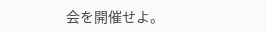会を開催せよ。